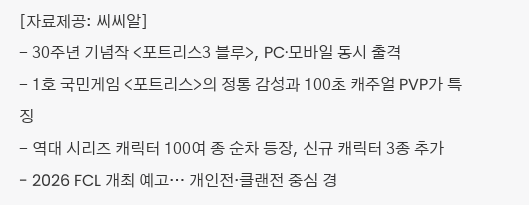[자료제공: 씨씨알]
- 30주년 기념작 <포트리스3 블루>, PC·모바일 동시 출격
- 1호 국민게임 <포트리스>의 정통 감성과 100초 캐주얼 PVP가 특징
- 역대 시리즈 캐릭터 100여 종 순차 등장, 신규 캐릭터 3종 추가
- 2026 FCL 개최 예고… 개인전·클랜전 중심 경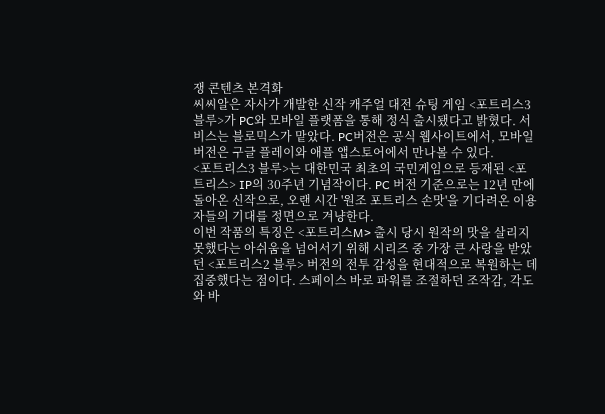쟁 콘텐츠 본격화
씨씨알은 자사가 개발한 신작 캐주얼 대전 슈팅 게임 <포트리스3 블루>가 PC와 모바일 플랫폼을 통해 정식 출시됐다고 밝혔다. 서비스는 블로믹스가 맡았다. PC버전은 공식 웹사이트에서, 모바일 버전은 구글 플레이와 애플 앱스토어에서 만나볼 수 있다.
<포트리스3 블루>는 대한민국 최초의 국민게임으로 등재된 <포트리스> IP의 30주년 기념작이다. PC 버전 기준으로는 12년 만에 돌아온 신작으로, 오랜 시간 '원조 포트리스 손맛'을 기다려온 이용자들의 기대를 정면으로 겨냥한다.
이번 작품의 특징은 <포트리스M> 출시 당시 원작의 맛을 살리지 못했다는 아쉬움을 넘어서기 위해 시리즈 중 가장 큰 사랑을 받았던 <포트리스2 블루> 버전의 전투 감성을 현대적으로 복원하는 데 집중했다는 점이다. 스페이스 바로 파워를 조절하던 조작감, 각도와 바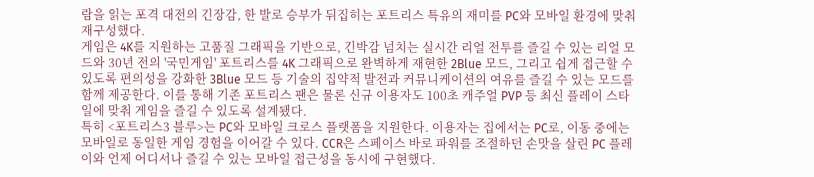람을 읽는 포격 대전의 긴장감, 한 발로 승부가 뒤집히는 포트리스 특유의 재미를 PC와 모바일 환경에 맞춰 재구성했다.
게임은 4K를 지원하는 고품질 그래픽을 기반으로, 긴박감 넘치는 실시간 리얼 전투를 즐길 수 있는 리얼 모드와 30년 전의 '국민게임' 포트리스를 4K 그래픽으로 완벽하게 재현한 2Blue 모드, 그리고 쉽게 접근할 수 있도록 편의성을 강화한 3Blue 모드 등 기술의 집약적 발전과 커뮤니케이션의 여유를 즐길 수 있는 모드를 함께 제공한다. 이를 통해 기존 포트리스 팬은 물론 신규 이용자도 100초 캐주얼 PVP 등 최신 플레이 스타일에 맞춰 게임을 즐길 수 있도록 설계됐다.
특히 <포트리스3 블루>는 PC와 모바일 크로스 플랫폼을 지원한다. 이용자는 집에서는 PC로, 이동 중에는 모바일로 동일한 게임 경험을 이어갈 수 있다. CCR은 스페이스 바로 파워를 조절하던 손맛을 살린 PC 플레이와 언제 어디서나 즐길 수 있는 모바일 접근성을 동시에 구현했다.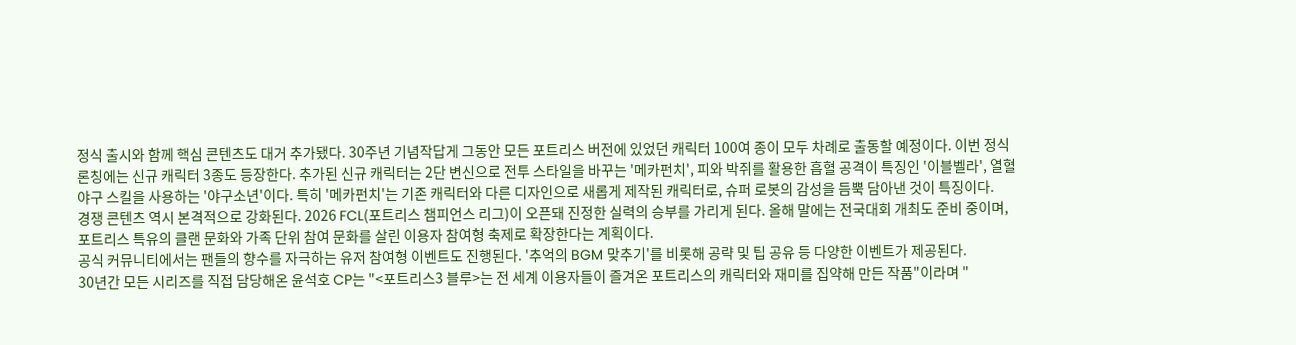정식 출시와 함께 핵심 콘텐츠도 대거 추가됐다. 30주년 기념작답게 그동안 모든 포트리스 버전에 있었던 캐릭터 100여 종이 모두 차례로 출동할 예정이다. 이번 정식 론칭에는 신규 캐릭터 3종도 등장한다. 추가된 신규 캐릭터는 2단 변신으로 전투 스타일을 바꾸는 '메카펀치', 피와 박쥐를 활용한 흡혈 공격이 특징인 '이블벨라', 열혈 야구 스킬을 사용하는 '야구소년'이다. 특히 '메카펀치'는 기존 캐릭터와 다른 디자인으로 새롭게 제작된 캐릭터로, 슈퍼 로봇의 감성을 듬뿍 담아낸 것이 특징이다.
경쟁 콘텐츠 역시 본격적으로 강화된다. 2026 FCL(포트리스 챔피언스 리그)이 오픈돼 진정한 실력의 승부를 가리게 된다. 올해 말에는 전국대회 개최도 준비 중이며, 포트리스 특유의 클랜 문화와 가족 단위 참여 문화를 살린 이용자 참여형 축제로 확장한다는 계획이다.
공식 커뮤니티에서는 팬들의 향수를 자극하는 유저 참여형 이벤트도 진행된다. '추억의 BGM 맞추기'를 비롯해 공략 및 팁 공유 등 다양한 이벤트가 제공된다.
30년간 모든 시리즈를 직접 담당해온 윤석호 CP는 "<포트리스3 블루>는 전 세계 이용자들이 즐겨온 포트리스의 캐릭터와 재미를 집약해 만든 작품"이라며 "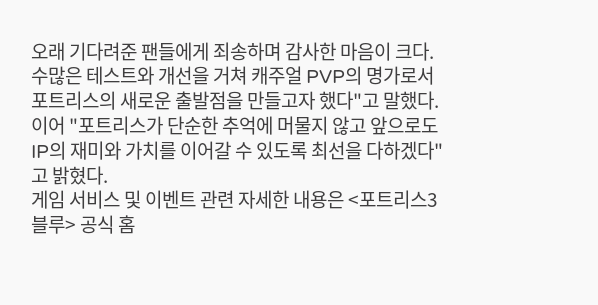오래 기다려준 팬들에게 죄송하며 감사한 마음이 크다. 수많은 테스트와 개선을 거쳐 캐주얼 PVP의 명가로서 포트리스의 새로운 출발점을 만들고자 했다"고 말했다.
이어 "포트리스가 단순한 추억에 머물지 않고 앞으로도 IP의 재미와 가치를 이어갈 수 있도록 최선을 다하겠다"고 밝혔다.
게임 서비스 및 이벤트 관련 자세한 내용은 <포트리스3 블루> 공식 홈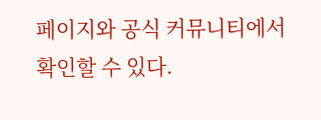페이지와 공식 커뮤니티에서 확인할 수 있다.